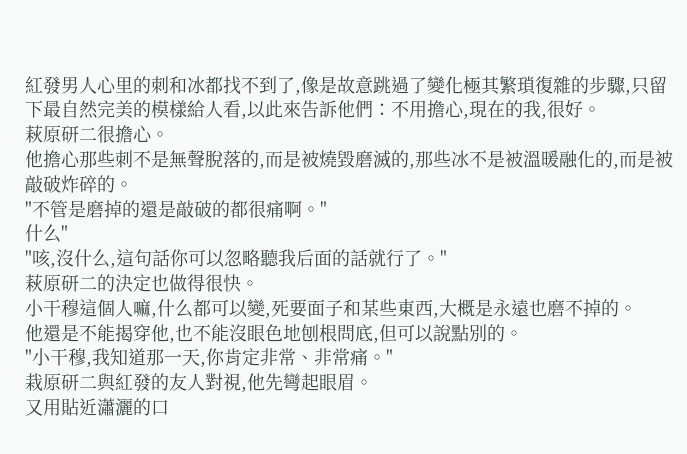紅發男人心里的刺和冰都找不到了,像是故意跳過了變化極其繁瑣復雜的步驟,只留下最自然完美的模樣給人看,以此來告訴他們∶不用擔心,現在的我,很好。
萩原研二很擔心。
他擔心那些刺不是無聲脫落的,而是被燒毀磨滅的,那些冰不是被溫暖融化的,而是被敲破炸碎的。
"不管是磨掉的還是敲破的都很痛啊。"
什么"
"咳,沒什么,這句話你可以忽略聽我后面的話就行了。"
萩原研二的決定也做得很快。
小干穆這個人嘛,什么都可以變,死要面子和某些東西,大概是永遠也磨不掉的。
他還是不能揭穿他,也不能沒眼色地刨根問底,但可以說點別的。
"小干穆,我知道那一天,你肯定非常、非常痛。"
栽原研二與紅發的友人對視,他先彎起眼眉。
又用貼近瀟灑的口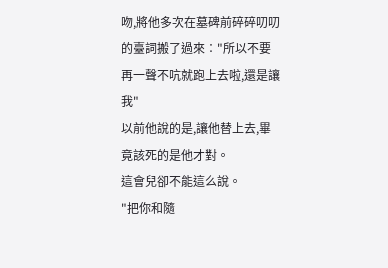吻,將他多次在墓碑前碎碎叨叨的臺詞搬了過來∶"所以不要再一聲不吭就跑上去啦,還是讓我"
以前他說的是,讓他替上去,畢竟該死的是他才對。
這會兒卻不能這么說。
"把你和隨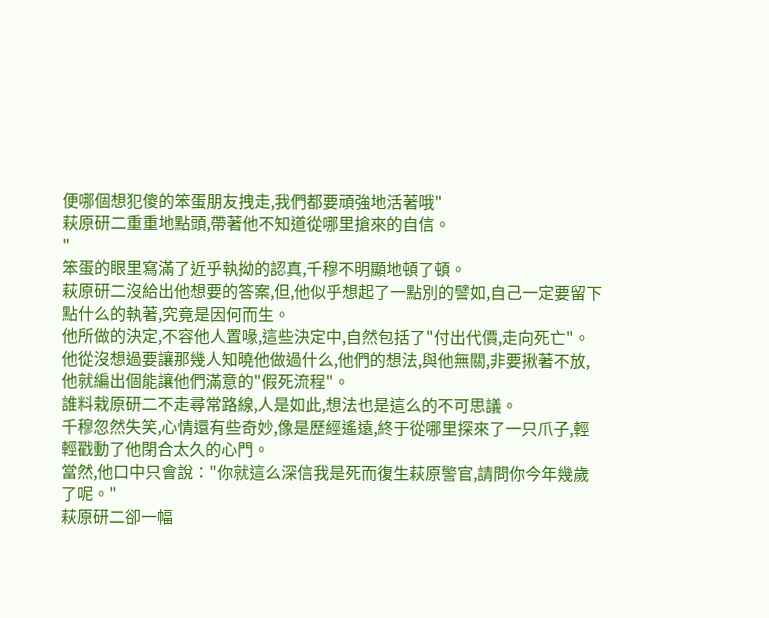便哪個想犯傻的笨蛋朋友拽走,我們都要頑強地活著哦"
萩原研二重重地點頭,帶著他不知道從哪里搶來的自信。
"
笨蛋的眼里寫滿了近乎執拗的認真,千穆不明顯地頓了頓。
萩原研二沒給出他想要的答案,但,他似乎想起了一點別的譬如,自己一定要留下點什么的執著,究竟是因何而生。
他所做的決定,不容他人置喙,這些決定中,自然包括了"付出代價,走向死亡"。
他從沒想過要讓那幾人知曉他做過什么,他們的想法,與他無關,非要揪著不放,他就編出個能讓他們滿意的"假死流程"。
誰料栽原研二不走尋常路線,人是如此,想法也是這么的不可思議。
千穆忽然失笑,心情還有些奇妙,像是歷經遙遠,終于從哪里探來了一只爪子,輕輕戳動了他閉合太久的心門。
當然,他口中只會說∶"你就這么深信我是死而復生萩原警官,請問你今年幾歲了呢。"
萩原研二卻一幅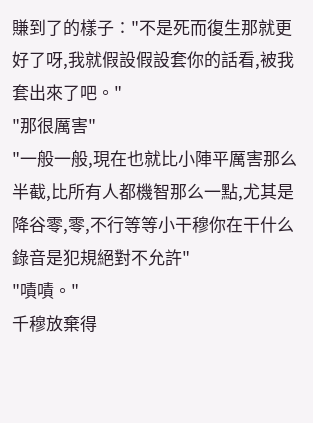賺到了的樣子∶"不是死而復生那就更好了呀,我就假設假設套你的話看,被我套出來了吧。"
"那很厲害"
"一般一般,現在也就比小陣平厲害那么半截,比所有人都機智那么一點,尤其是降谷零,零,不行等等小干穆你在干什么錄音是犯規絕對不允許"
"嘖嘖。"
千穆放棄得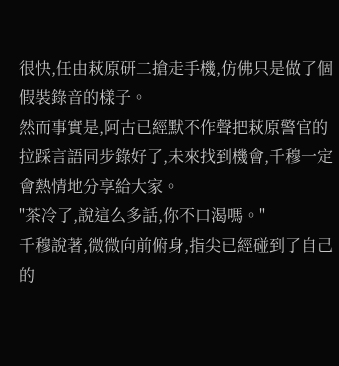很快,任由萩原研二搶走手機,仿佛只是做了個假裝錄音的樣子。
然而事實是,阿古已經默不作聲把萩原警官的拉踩言語同步錄好了,未來找到機會,千穆一定會熱情地分享給大家。
"茶冷了,說這么多話,你不口渴嗎。"
千穆說著,微微向前俯身,指尖已經碰到了自己的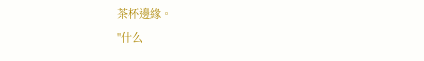茶杯邊緣。
"什么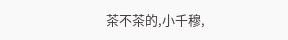茶不茶的,小千穆,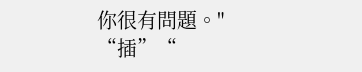你很有問題。"
“插”“